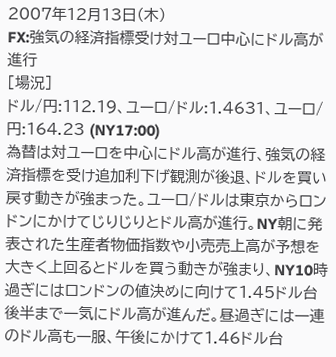2007年12月13日(木)
FX:強気の経済指標受け対ユーロ中心にドル高が進行
[場況]
ドル/円:112.19、ユーロ/ドル:1.4631、ユーロ/円:164.23 (NY17:00)
為替は対ユーロを中心にドル高が進行、強気の経済指標を受け追加利下げ観測が後退、ドルを買い戻す動きが強まった。ユーロ/ドルは東京からロンドンにかけてじりじりとドル高が進行。NY朝に発表された生産者物価指数や小売売上高が予想を大きく上回るとドルを買う動きが強まり、NY10時過ぎにはロンドンの値決めに向けて1.45ドル台後半まで一気にドル高が進んだ。昼過ぎには一連のドル高も一服、午後にかけて1.46ドル台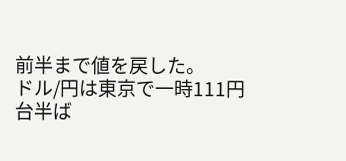前半まで値を戻した。
ドル/円は東京で一時111円台半ば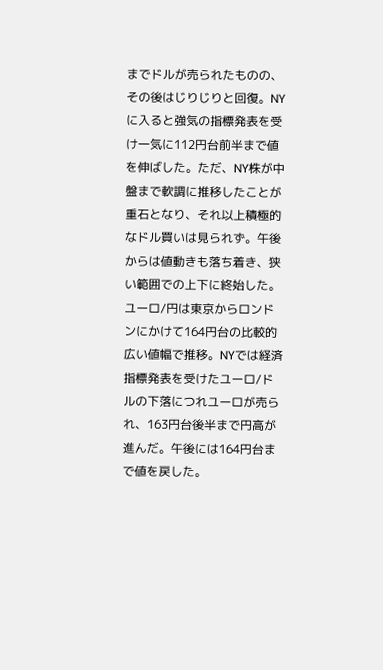までドルが売られたものの、その後はじりじりと回復。NYに入ると強気の指標発表を受け一気に112円台前半まで値を伸ばした。ただ、NY株が中盤まで軟調に推移したことが重石となり、それ以上積極的なドル買いは見られず。午後からは値動きも落ち着き、狭い範囲での上下に終始した。ユーロ/円は東京からロンドンにかけて164円台の比較的広い値幅で推移。NYでは経済指標発表を受けたユーロ/ドルの下落につれユーロが売られ、163円台後半まで円高が進んだ。午後には164円台まで値を戻した。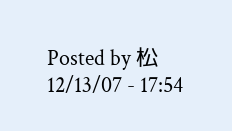Posted by 松 12/13/07 - 17:54